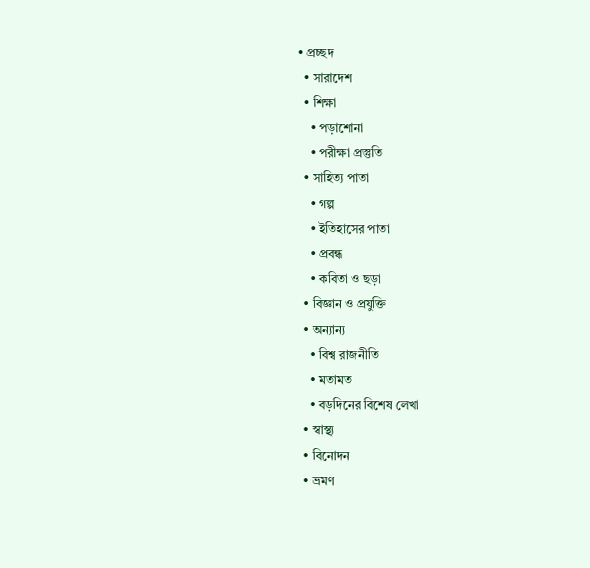• প্রচ্ছদ
  • সারাদেশ
  • শিক্ষা
    • পড়াশোনা
    • পরীক্ষা প্রস্তুতি
  • সাহিত্য পাতা
    • গল্প
    • ইতিহাসের পাতা
    • প্রবন্ধ
    • কবিতা ও ছড়া
  • বিজ্ঞান ও প্রযুক্তি
  • অন্যান্য
    • বিশ্ব রাজনীতি
    • মতামত
    • বড়দিনের বিশেষ লেখা
  • স্বাস্থ্য
  • বিনোদন
  • ভ্রমণ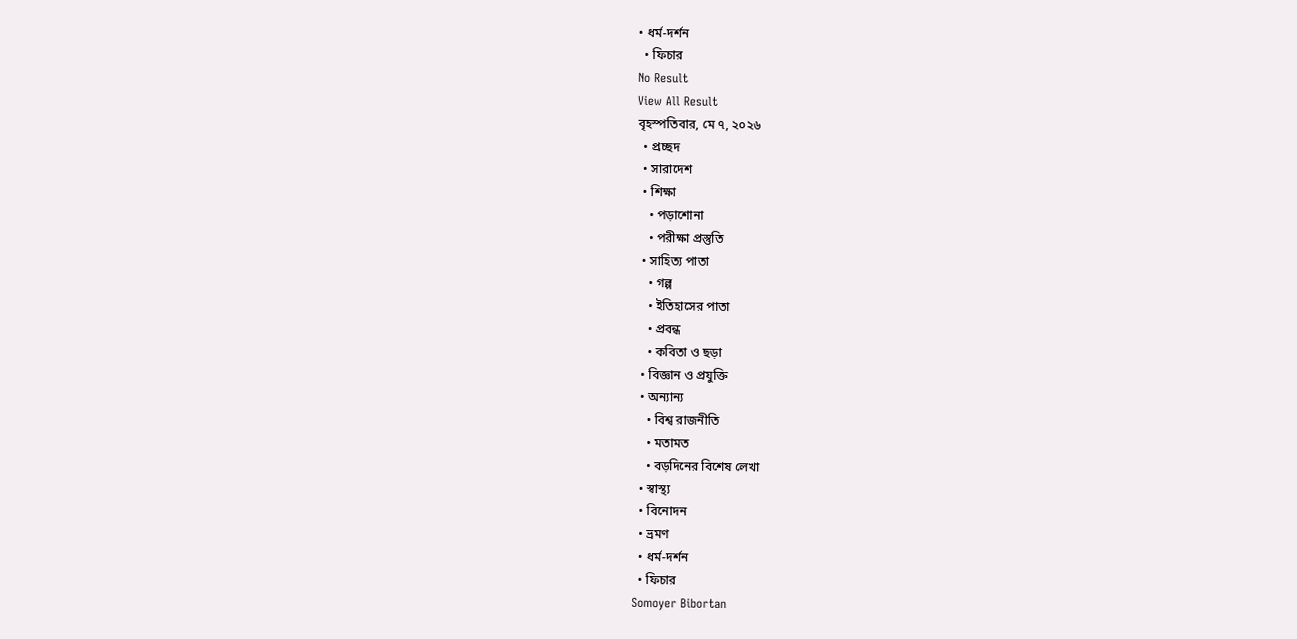• ধর্ম-দর্শন
  • ফিচার
No Result
View All Result
বৃহস্পতিবার, মে ৭, ২০২৬
  • প্রচ্ছদ
  • সারাদেশ
  • শিক্ষা
    • পড়াশোনা
    • পরীক্ষা প্রস্তুতি
  • সাহিত্য পাতা
    • গল্প
    • ইতিহাসের পাতা
    • প্রবন্ধ
    • কবিতা ও ছড়া
  • বিজ্ঞান ও প্রযুক্তি
  • অন্যান্য
    • বিশ্ব রাজনীতি
    • মতামত
    • বড়দিনের বিশেষ লেখা
  • স্বাস্থ্য
  • বিনোদন
  • ভ্রমণ
  • ধর্ম-দর্শন
  • ফিচার
Somoyer Bibortan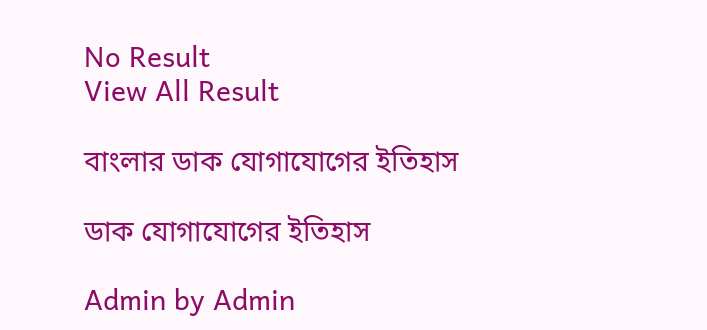No Result
View All Result

বাংলার ডাক যোগাযোগের ইতিহাস

ডাক যোগাযোগের ইতিহাস

Admin by Admin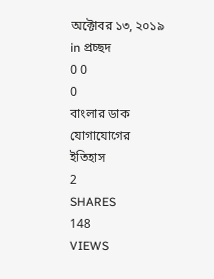অক্টোবর ১৩, ২০১৯
in প্রচ্ছদ
0 0
0
বাংলার ডাক যোগাযোগের ইতিহাস
2
SHARES
148
VIEWS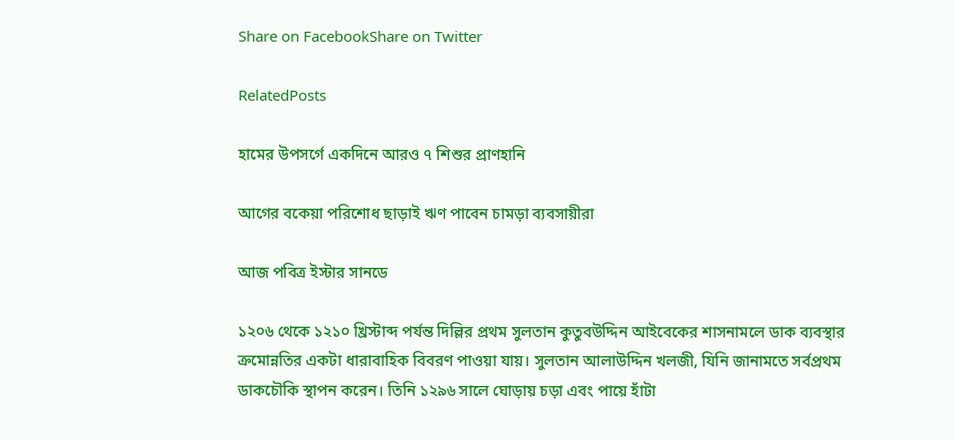Share on FacebookShare on Twitter

RelatedPosts

হামের উপসর্গে একদিনে আরও ৭ শিশুর প্রাণহানি

আগের বকেয়া পরিশোধ ছাড়াই ঋণ পাবেন চামড়া ব্যবসায়ীরা

আজ পবিত্র ইস্টার সানডে

১২০৬ থেকে ১২১০ খ্রিস্টাব্দ পর্যন্ত দিল্লির প্রথম সুলতান কুতুবউদ্দিন আইবেকের শাসনামলে ডাক ব্যবস্থার ক্রমোন্নতির একটা ধারাবাহিক বিবরণ পাওয়া যায়। সুলতান আলাউদ্দিন খলজী, যিনি জানামতে সর্বপ্রথম ডাকচৌকি স্থাপন করেন। তিনি ১২৯৬ সালে ঘোড়ায় চড়া এবং পায়ে হাঁটা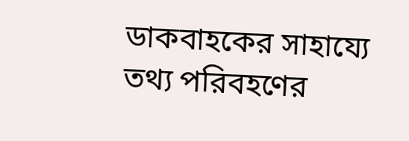ডাকবাহকের সাহায্যে তথ্য পরিবহণের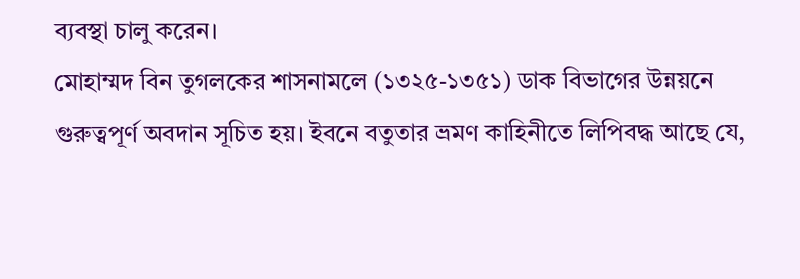ব্যবস্থা চালু করেন।
মোহাম্মদ বিন তুগলকের শাসনামলে (১৩২৫-১৩৫১) ডাক বিভাগের উন্নয়নে গুরুত্বপূর্ণ অবদান সূচিত হয়। ইবনে বতুতার ভ্রমণ কাহিনীতে লিপিবদ্ধ আছে যে,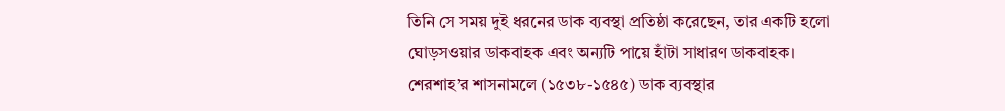তিনি সে সময় দুই ধরনের ডাক ব্যবস্থা প্রতিষ্ঠা করেছেন, তার একটি হলো ঘোড়সওয়ার ডাকবাহক এবং অন্যটি পায়ে হাঁটা সাধারণ ডাকবাহক।
শেরশাহ’র শাসনামলে (১৫৩৮-১৫৪৫) ডাক ব্যবস্থার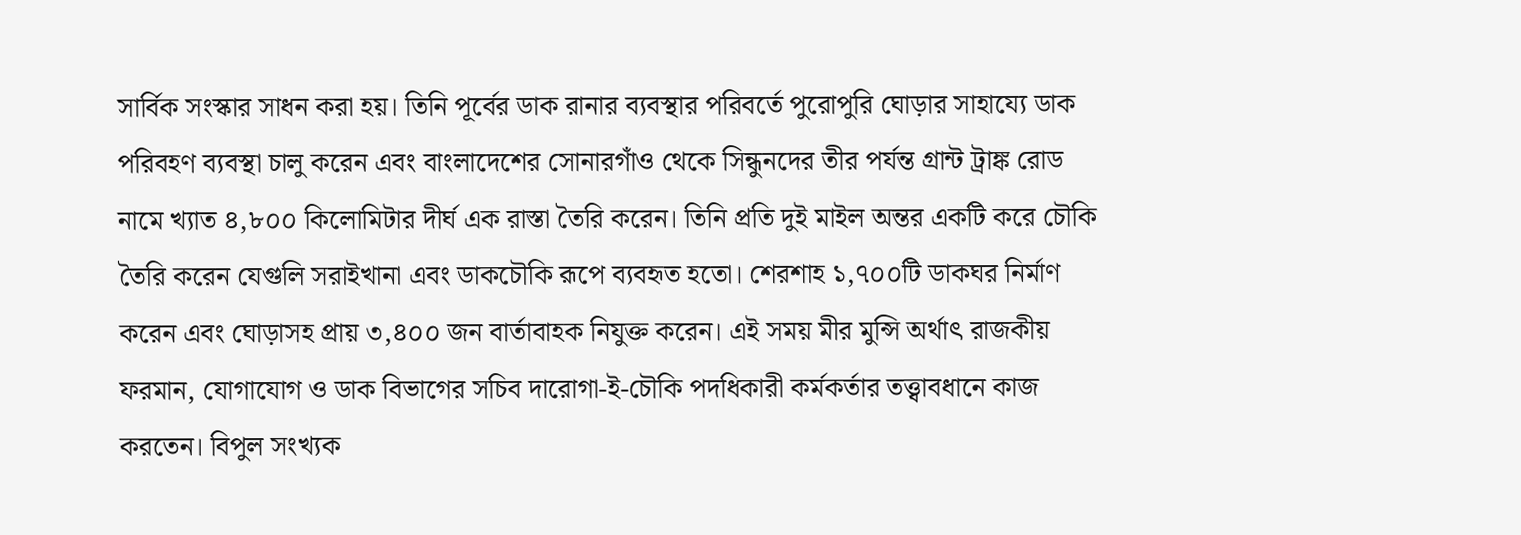সার্বিক সংস্কার সাধন করা হয়। তিনি পূর্বের ডাক রানার ব্যবস্থার পরিবর্তে পুরোপুরি ঘোড়ার সাহায্যে ডাক পরিবহণ ব্যবস্থা চালু করেন এবং বাংলাদেশের সোনারগাঁও থেকে সিন্ধুনদের তীর পর্যন্ত গ্রান্ট ট্রাঙ্ক রোড নামে খ্যাত ৪,৮০০ কিলোমিটার দীর্ঘ এক রাস্তা তৈরি করেন। তিনি প্রতি দুই মাইল অন্তর একটি করে চৌকি তৈরি করেন যেগুলি সরাইখানা এবং ডাকচৌকি রূপে ব্যবহৃত হতো। শেরশাহ ১,৭০০টি ডাকঘর নির্মাণ করেন এবং ঘোড়াসহ প্রায় ৩,৪০০ জন বার্তাবাহক নিযুক্ত করেন। এই সময় মীর মুন্সি অর্থাৎ রাজকীয় ফরমান, যোগাযোগ ও ডাক বিভাগের সচিব দারোগা-ই-চৌকি পদধিকারী কর্মকর্তার তত্ত্বাবধানে কাজ করতেন। বিপুল সংখ্যক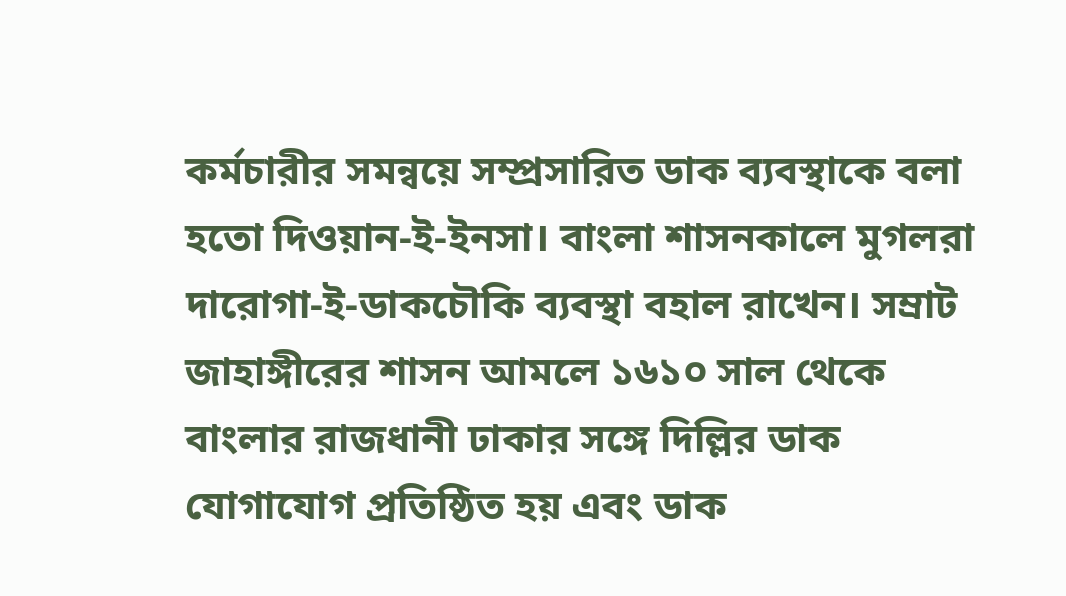কর্মচারীর সমন্বয়ে সম্প্রসারিত ডাক ব্যবস্থাকে বলা হতো দিওয়ান-ই-ইনসা। বাংলা শাসনকালে মুগলরা দারোগা-ই-ডাকচৌকি ব্যবস্থা বহাল রাখেন। সম্রাট জাহাঙ্গীরের শাসন আমলে ১৬১০ সাল থেকে বাংলার রাজধানী ঢাকার সঙ্গে দিল্লির ডাক যোগাযোগ প্রতিষ্ঠিত হয় এবং ডাক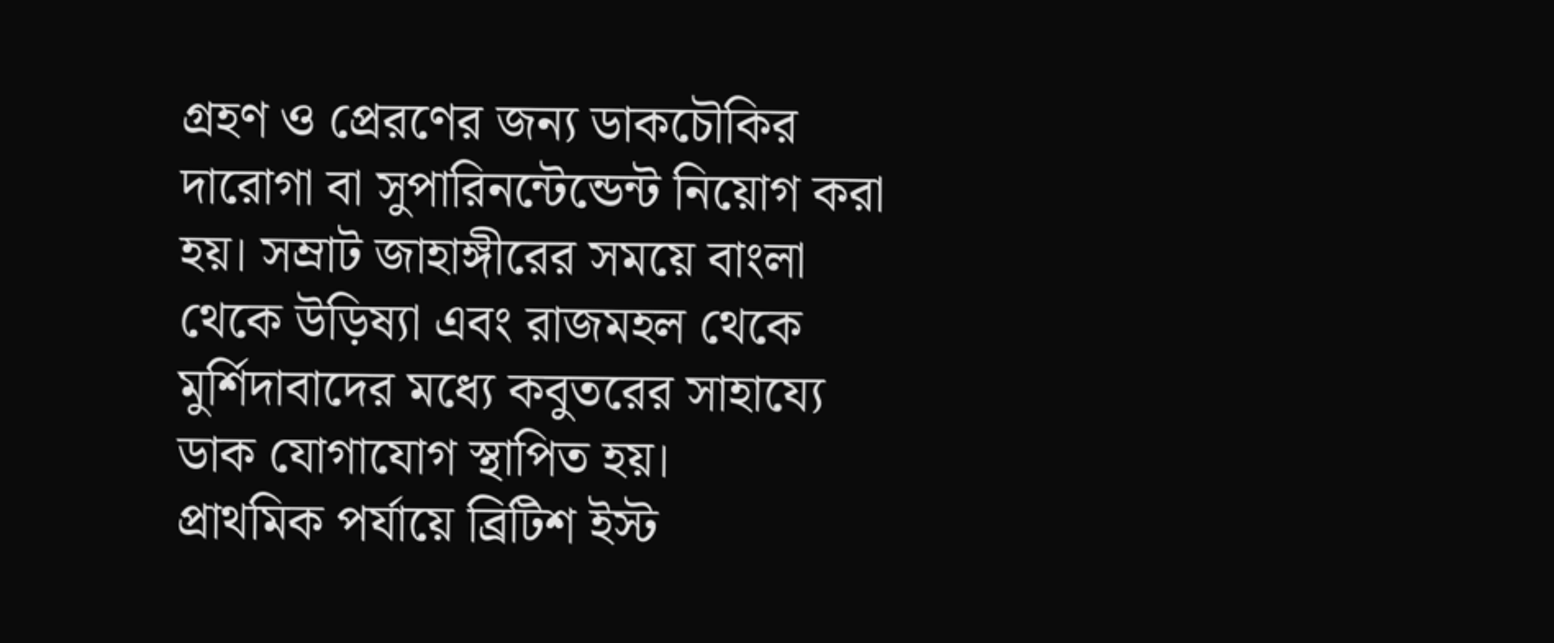গ্রহণ ও প্রেরণের জন্য ডাকচৌকির দারোগা বা সুপারিনন্টেন্ডেন্ট নিয়োগ করা হয়। সম্রাট জাহাঙ্গীরের সময়ে বাংলা থেকে উড়িষ্যা এবং রাজমহল থেকে মুর্শিদাবাদের মধ্যে কবুতরের সাহায্যে ডাক যোগাযোগ স্থাপিত হয়।
প্রাথমিক পর্যায়ে ব্রিটিশ ইস্ট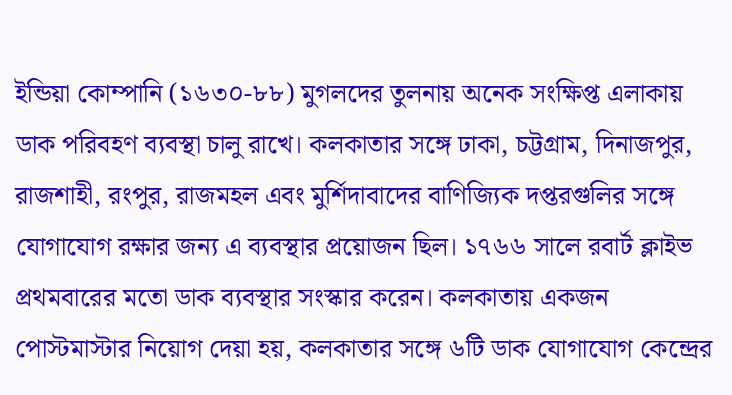ইন্ডিয়া কোম্পানি (১৬৩০-৮৮) মুগলদের তুলনায় অনেক সংক্ষিপ্ত এলাকায় ডাক পরিবহণ ব্যবস্থা চালু রাখে। কলকাতার সঙ্গে ঢাকা, চট্টগ্রাম, দিনাজপুর, রাজশাহী, রংপুর, রাজমহল এবং মুর্শিদাবাদের বাণিজ্যিক দপ্তরগুলির সঙ্গে যোগাযোগ রক্ষার জন্য এ ব্যবস্থার প্রয়োজন ছিল। ১৭৬৬ সালে রবার্ট ক্লাইভ প্রথমবারের মতো ডাক ব্যবস্থার সংস্কার করেন। কলকাতায় একজন পোস্টমাস্টার নিয়োগ দেয়া হয়, কলকাতার সঙ্গে ৬টি ডাক যোগাযোগ কেন্দ্রের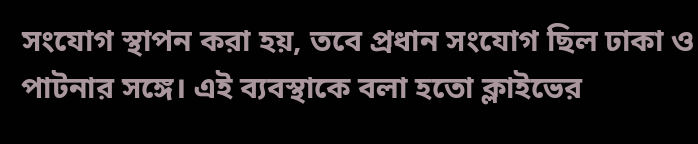সংযোগ স্থাপন করা হয়, তবে প্রধান সংযোগ ছিল ঢাকা ও পাটনার সঙ্গে। এই ব্যবস্থাকে বলা হতো ক্লাইভের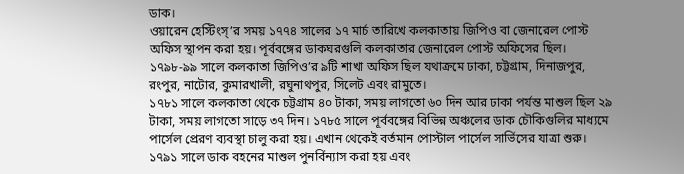ডাক।
ওয়ারেন হেস্টিংস্’র সময় ১৭৭৪ সালের ১৭ মার্চ তারিখে কলকাতায় জিপিও বা জেনারেল পোস্ট অফিস স্থাপন করা হয়। পূর্ববঙ্গের ডাকঘরগুলি কলকাতার জেনারেল পোস্ট অফিসের ছিল। ১৭৯৮-৯৯ সালে কলকাতা জিপিও’র ৯টি শাখা অফিস ছিল যথাক্রমে ঢাকা, চট্টগ্রাম, দিনাজপুর, রংপুর, নাটোর, কুমারখালী, রঘুনাথপুর, সিলেট এবং রামুতে।
১৭৮১ সালে কলকাতা থেকে চট্টগ্রাম ৪০ টাকা, সময় লাগতো ৬০ দিন আর ঢাকা পর্যন্ত মাশুল ছিল ২৯ টাকা, সময় লাগতো সাড়ে ৩৭ দিন। ১৭৮৫ সালে পূর্ববঙ্গের বিভিন্ন অঞ্চলের ডাক চৌকিগুলির মাধ্যমে পার্সেল প্রেরণ ব্যবস্থা চালু করা হয়। এখান থেকেই বর্তমান পোস্টাল পার্সেল সার্ভিসের যাত্রা শুরু।
১৭৯১ সালে ডাক বহনের মাশুল পুনর্বিন্যাস করা হয় এবং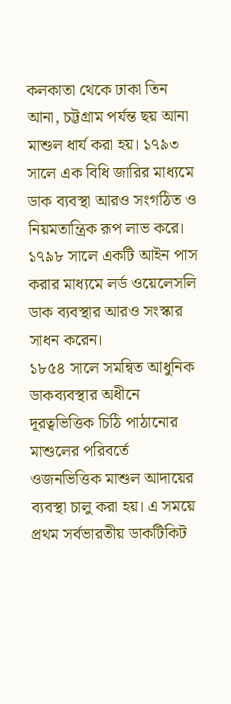কলকাতা থেকে ঢাকা তিন আনা, চট্টগ্রাম পর্যন্ত ছয় আনা মাশুল ধার্য করা হয়। ১৭৯৩ সালে এক বিধি জারির মাধ্যমে ডাক ব্যবস্থা আরও সংগঠিত ও নিয়মতান্ত্রিক রূপ লাভ করে। ১৭৯৮ সালে একটি আইন পাস করার মাধ্যমে লর্ড ওয়েলেসলি ডাক ব্যবস্থার আরও সংস্কার সাধন করেন।
১৮৫৪ সালে সমন্বিত আধুনিক ডাকব্যবস্থার অধীনে দূরত্বভিত্তিক চিঠি পাঠানোর মাশুলের পরিবর্তে ওজনভিত্তিক মাশুল আদায়ের ব্যবস্থা চালু করা হয়। এ সময়ে প্রথম সর্বভারতীয় ডাকটিকিট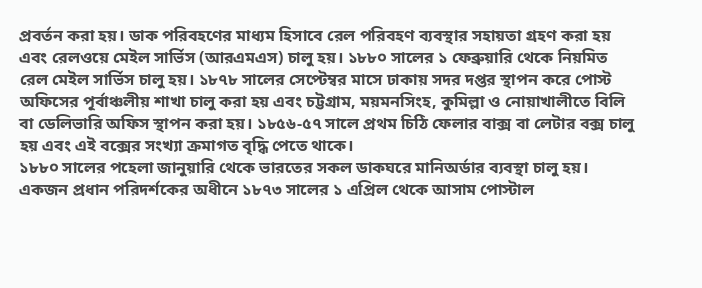প্রবর্তন করা হয়। ডাক পরিবহণের মাধ্যম হিসাবে রেল পরিবহণ ব্যবস্থার সহায়তা গ্রহণ করা হয় এবং রেলওয়ে মেইল সার্ভিস (আরএমএস) চালু হয়। ১৮৮০ সালের ১ ফেব্রুয়ারি থেকে নিয়মিত রেল মেইল সার্ভিস চালু হয়। ১৮৭৮ সালের সেপ্টেম্বর মাসে ঢাকায় সদর দপ্তর স্থাপন করে পোস্ট অফিসের পূর্বাঞ্চলীয় শাখা চালু করা হয় এবং চট্টগ্রাম, ময়মনসিংহ, কুমিল্লা ও নোয়াখালীতে বিলি বা ডেলিভারি অফিস স্থাপন করা হয়। ১৮৫৬-৫৭ সালে প্রথম চিঠি ফেলার বাক্স বা লেটার বক্স চালু হয় এবং এই বক্সের সংখ্যা ক্রমাগত বৃদ্ধি পেতে থাকে।
১৮৮০ সালের পহেলা জানুয়ারি থেকে ভারতের সকল ডাকঘরে মানিঅর্ডার ব্যবস্থা চালু হয়। একজন প্রধান পরিদর্শকের অধীনে ১৮৭৩ সালের ১ এপ্রিল থেকে আসাম পোস্টাল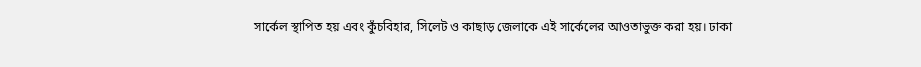সার্কেল স্থাপিত হয় এবং কুঁচবিহার, সিলেট ও কাছাড় জেলাকে এই সার্কেলের আওতাভুক্ত করা হয়। ঢাকা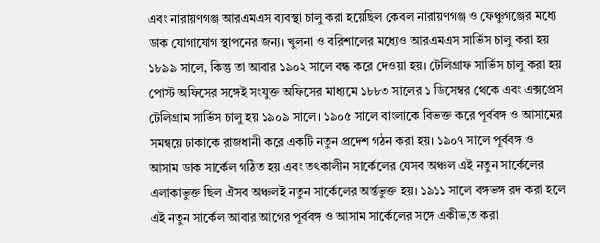এবং নারায়ণগঞ্জ আরএমএস ব্যবস্থা চালু করা হয়েছিল কেবল নারায়ণগঞ্জ ও ফেঞ্চুগঞ্জের মধ্যে ডাক যোগাযোগ স্থাপনের জন্য। খুলনা ও বরিশালের মধ্যেও আরএমএস সার্ভিস চালু করা হয় ১৮৯৯ সালে, কিন্তু তা আবার ১৯০২ সালে বন্ধ করে দেওয়া হয়। টেলিগ্রাফ সার্ভিস চালু করা হয় পোস্ট অফিসের সঙ্গেই সংযুক্ত অফিসের মাধ্যমে ১৮৮৩ সালের ১ ডিসেম্বর থেকে এবং এক্সপ্রেস টেলিগ্রাম সার্ভিস চালু হয় ১৯০৯ সালে। ১৯০৫ সালে বাংলাকে বিভক্ত করে পূর্ববঙ্গ ও আসামের সমন্বয়ে ঢাকাকে রাজধানী করে একটি নতুন প্রদেশ গঠন করা হয়। ১৯০৭ সালে পূর্ববঙ্গ ও আসাম ডাক সার্কেল গঠিত হয় এবং তৎকালীন সার্কেলের যেসব অঞ্চল এই নতুন সার্কেলের এলাকাভুক্ত ছিল ঐসব অঞ্চলই নতুন সার্কেলের অর্ন্তভুক্ত হয়। ১৯১১ সালে বঙ্গভঙ্গ রদ করা হলে এই নতুন সার্কেল আবার আগের পূর্ববঙ্গ ও আসাম সার্কেলের সঙ্গে একীভ‚ত করা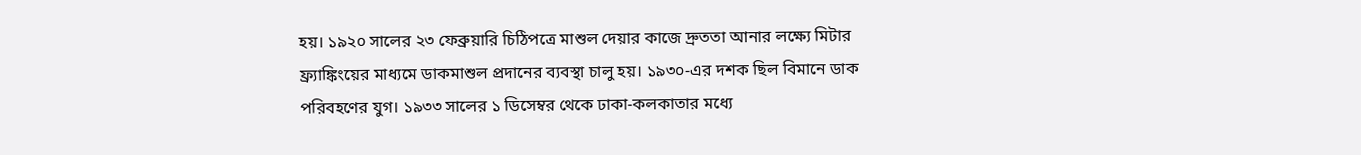হয়। ১৯২০ সালের ২৩ ফেব্রুয়ারি চিঠিপত্রে মাশুল দেয়ার কাজে দ্রুততা আনার লক্ষ্যে মিটার ফ্র্যাঙ্কিংয়ের মাধ্যমে ডাকমাশুল প্রদানের ব্যবস্থা চালু হয়। ১৯৩০-এর দশক ছিল বিমানে ডাক পরিবহণের যুগ। ১৯৩৩ সালের ১ ডিসেম্বর থেকে ঢাকা-কলকাতার মধ্যে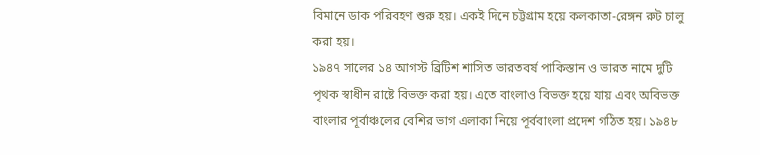বিমানে ডাক পরিবহণ শুরু হয়। একই দিনে চট্টগ্রাম হয়ে কলকাতা-রেঙ্গন রুট চালু করা হয়।
১৯৪৭ সালের ১৪ আগস্ট ব্রিটিশ শাসিত ভারতবর্ষ পাকিস্তান ও ভারত নামে দুটি পৃথক স্বাধীন রাষ্টে বিভক্ত করা হয়। এতে বাংলাও বিভক্ত হয়ে যায় এবং অবিভক্ত বাংলার পূর্বাঞ্চলের বেশির ভাগ এলাকা নিয়ে পূর্ববাংলা প্রদেশ গঠিত হয়। ১৯৪৮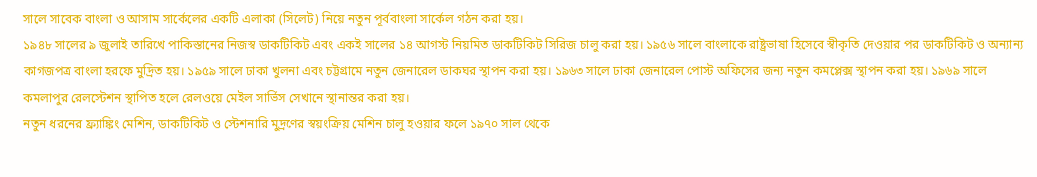সালে সাবেক বাংলা ও আসাম সার্কেলের একটি এলাকা (সিলেট) নিয়ে নতুন পূর্ববাংলা সার্কেল গঠন করা হয়।
১৯৪৮ সালের ৯ জুলাই তারিখে পাকিস্তানের নিজস্ব ডাকটিকিট এবং একই সালের ১৪ আগস্ট নিয়মিত ডাকটিকিট সিরিজ চালু করা হয়। ১৯৫৬ সালে বাংলাকে রাষ্ট্রভাষা হিসেবে স্বীকৃতি দেওয়ার পর ডাকটিকিট ও অন্যান্য কাগজপত্র বাংলা হরফে মুদ্রিত হয়। ১৯৫৯ সালে ঢাকা খুলনা এবং চট্টগ্রামে নতুন জেনারেল ডাকঘর স্থাপন করা হয়। ১৯৬৩ সালে ঢাকা জেনারেল পোস্ট অফিসের জন্য নতুন কমপ্লেক্স স্থাপন করা হয়। ১৯৬৯ সালে কমলাপুর রেলস্টেশন স্থাপিত হলে রেলওয়ে মেইল সার্ভিস সেখানে স্থানান্তর করা হয়।
নতুন ধরনের ফ্র্যাঙ্কিং মেশিন, ডাকটিকিট ও স্টেশনারি মুদ্রণের স্বয়ংক্রিয় মেশিন চালু হওয়ার ফলে ১৯৭০ সাল থেকে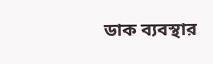ডাক ব্যবস্থার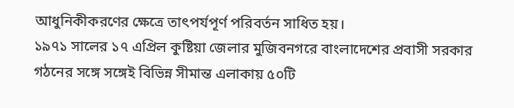আধুনিকীকরণের ক্ষেত্রে তাৎপর্যপূর্ণ পরিবর্তন সাধিত হয়।
১৯৭১ সালের ১৭ এপ্রিল কুষ্টিয়া জেলার মুজিবনগরে বাংলাদেশের প্রবাসী সরকার গঠনের সঙ্গে সঙ্গেই বিভিন্ন সীমান্ত এলাকায় ৫০টি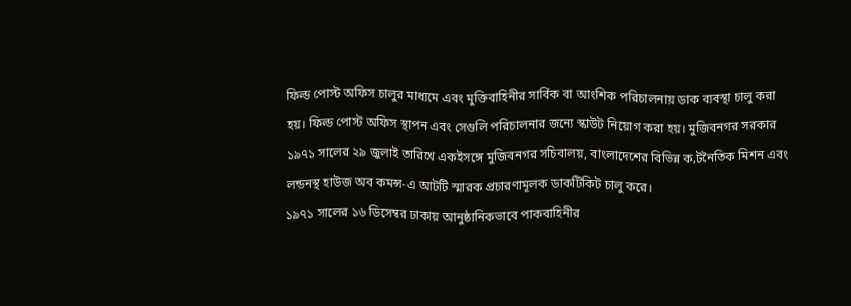ফিল্ড পোস্ট অফিস চালুর মাধ্যমে এবং মুক্তিবাহিনীর সার্বিক বা আংশিক পরিচালনায় ডাক ব্যবস্থা চালু করা হয়। ফিল্ড পোস্ট অফিস স্থাপন এবং সেগুলি পরিচালনার জন্যে স্কাউট নিয়োগ করা হয়। মুজিবনগর সরকার ১৯৭১ সালের ২৯ জুলাই তারিখে একইসঙ্গে মুজিবনগর সচিবালয়, বাংলাদেশের বিভিন্ন ক‚টনৈতিক মিশন এবং লন্ডনস্থ হাউজ অব কমন্স-এ আটটি স্মারক প্রচারণামূলক ডাকটিকিট চালু করে।
১৯৭১ সালের ১৬ ডিসেম্বর ঢাকায় আনুষ্ঠানিকভাবে পাকবাহিনীর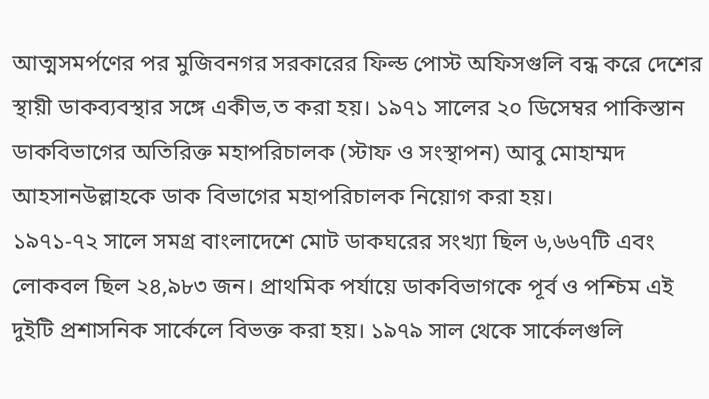আত্মসমর্পণের পর মুজিবনগর সরকারের ফিল্ড পোস্ট অফিসগুলি বন্ধ করে দেশের স্থায়ী ডাকব্যবস্থার সঙ্গে একীভ‚ত করা হয়। ১৯৭১ সালের ২০ ডিসেম্বর পাকিস্তান ডাকবিভাগের অতিরিক্ত মহাপরিচালক (স্টাফ ও সংস্থাপন) আবু মোহাম্মদ আহসানউল্লাহকে ডাক বিভাগের মহাপরিচালক নিয়োগ করা হয়।
১৯৭১-৭২ সালে সমগ্র বাংলাদেশে মোট ডাকঘরের সংখ্যা ছিল ৬,৬৬৭টি এবং লোকবল ছিল ২৪,৯৮৩ জন। প্রাথমিক পর্যায়ে ডাকবিভাগকে পূর্ব ও পশ্চিম এই দুইটি প্রশাসনিক সার্কেলে বিভক্ত করা হয়। ১৯৭৯ সাল থেকে সার্কেলগুলি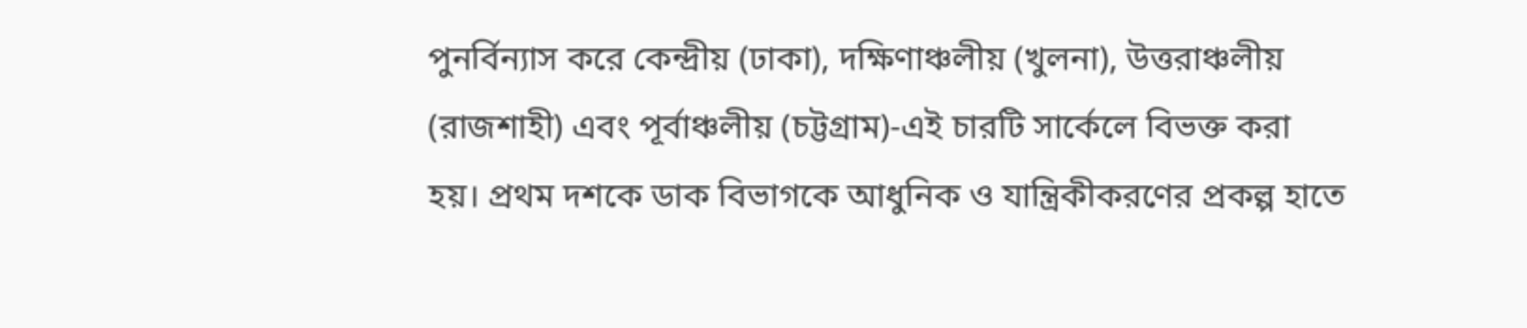পুনর্বিন্যাস করে কেন্দ্রীয় (ঢাকা), দক্ষিণাঞ্চলীয় (খুলনা), উত্তরাঞ্চলীয় (রাজশাহী) এবং পূর্বাঞ্চলীয় (চট্টগ্রাম)-এই চারটি সার্কেলে বিভক্ত করা হয়। প্রথম দশকে ডাক বিভাগকে আধুনিক ও যান্ত্রিকীকরণের প্রকল্প হাতে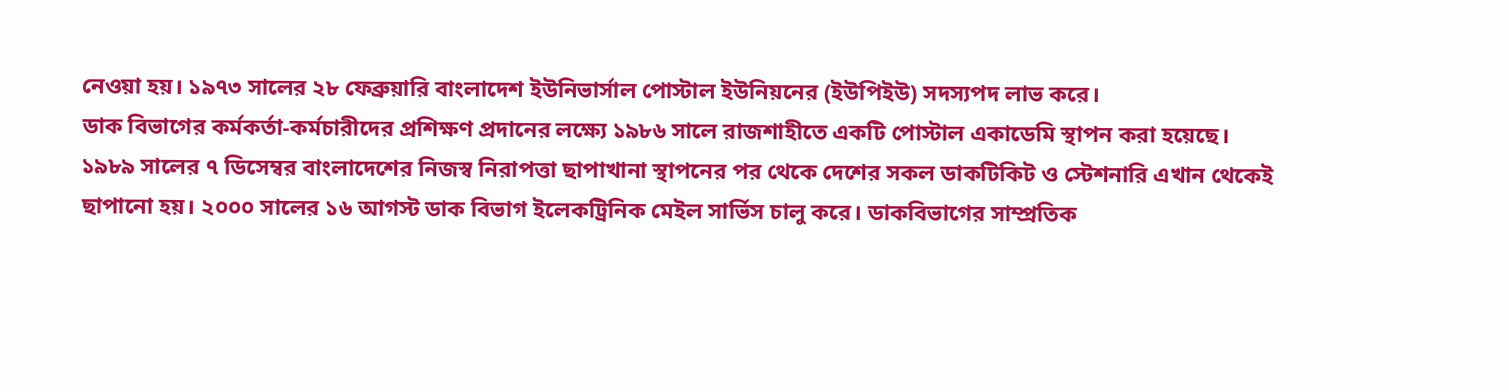নেওয়া হয়। ১৯৭৩ সালের ২৮ ফেব্রুয়ারি বাংলাদেশ ইউনিভার্সাল পোস্টাল ইউনিয়নের (ইউপিইউ) সদস্যপদ লাভ করে।
ডাক বিভাগের কর্মকর্তা-কর্মচারীদের প্রশিক্ষণ প্রদানের লক্ষ্যে ১৯৮৬ সালে রাজশাহীতে একটি পোস্টাল একাডেমি স্থাপন করা হয়েছে।
১৯৮৯ সালের ৭ ডিসেম্বর বাংলাদেশের নিজস্ব নিরাপত্তা ছাপাখানা স্থাপনের পর থেকে দেশের সকল ডাকটিকিট ও স্টেশনারি এখান থেকেই ছাপানো হয়। ২০০০ সালের ১৬ আগস্ট ডাক বিভাগ ইলেকট্রিনিক মেইল সার্ভিস চালু করে। ডাকবিভাগের সাম্প্রতিক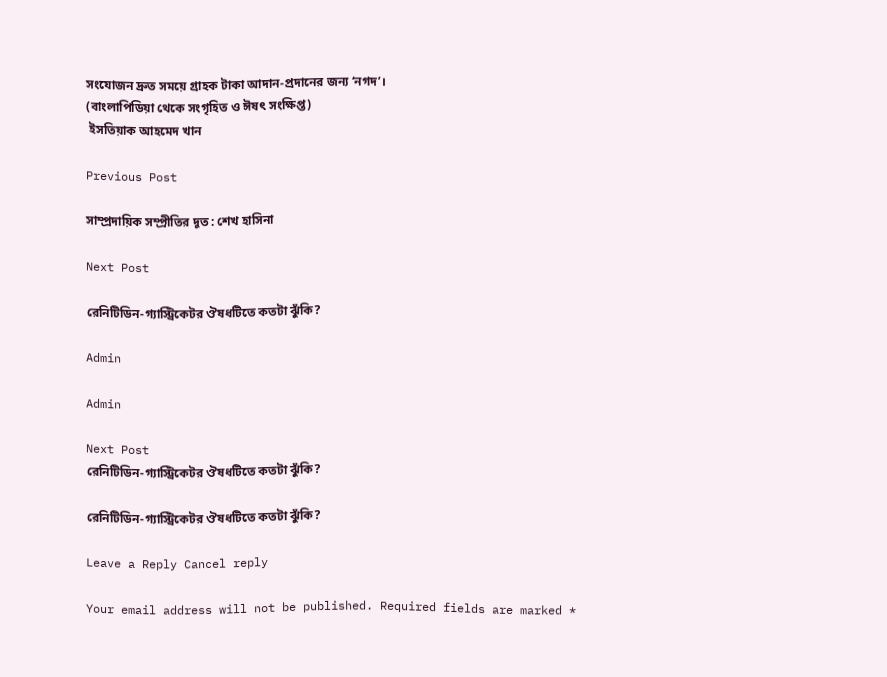সংযোজন দ্রুত সময়ে গ্রাহক টাকা আদান-প্রদানের জন্য ‘নগদ’।
(বাংলাপিডিয়া থেকে সংগৃহিত ও ঈষৎ সংক্ষিপ্ত)
 ইসতিয়াক আহমেদ খান

Previous Post

সাম্প্রদায়িক সম্প্রীতির দূত : শেখ হাসিনা

Next Post

রেনিটিডিন-গ্যাস্ট্রিকেটর ঔষধটিতে কতটা ঝুঁকি?

Admin

Admin

Next Post
রেনিটিডিন-গ্যাস্ট্রিকেটর ঔষধটিতে কতটা ঝুঁকি?

রেনিটিডিন-গ্যাস্ট্রিকেটর ঔষধটিতে কতটা ঝুঁকি?

Leave a Reply Cancel reply

Your email address will not be published. Required fields are marked *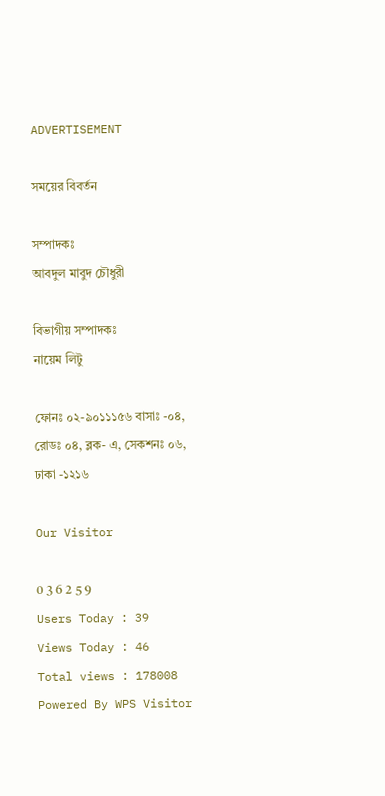ADVERTISEMENT

সময়ের বিবর্তন

সম্পাদকঃ
আবদুল মাবুদ চৌধুরী

বিভাগীয় সম্পাদকঃ
নায়েম লিটু

ফোনঃ ০২-৯০১১১৫৬ বাসাঃ -০৪, রোডঃ ০৪, ব্লক- এ, সেকশনঃ ০৬, ঢাকা -১২১৬

Our Visitor

0 3 6 2 5 9
Users Today : 39
Views Today : 46
Total views : 178008
Powered By WPS Visitor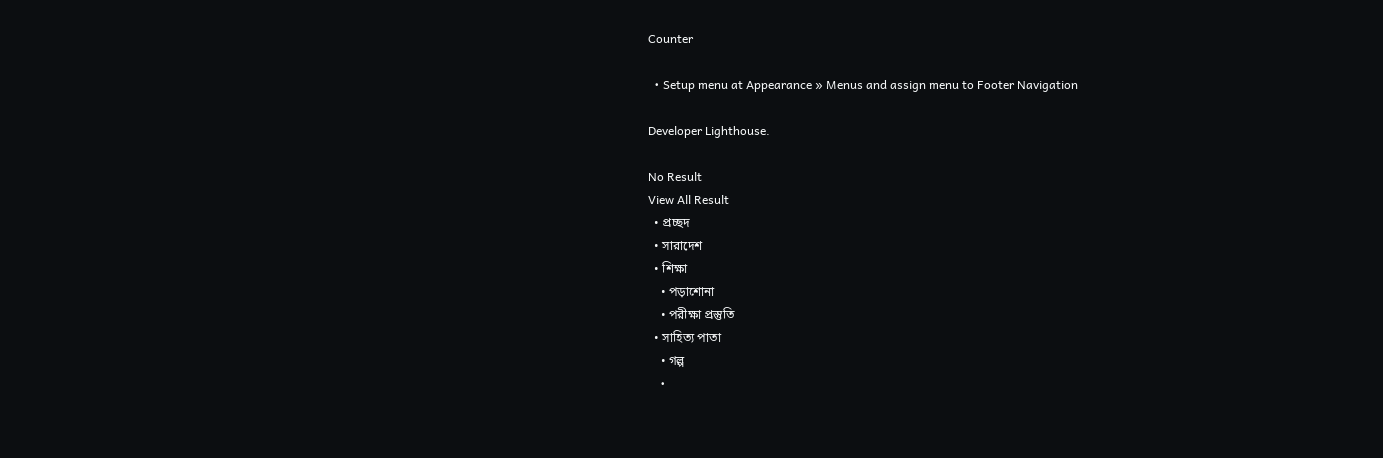Counter

  • Setup menu at Appearance » Menus and assign menu to Footer Navigation

Developer Lighthouse.

No Result
View All Result
  • প্রচ্ছদ
  • সারাদেশ
  • শিক্ষা
    • পড়াশোনা
    • পরীক্ষা প্রস্তুতি
  • সাহিত্য পাতা
    • গল্প
    •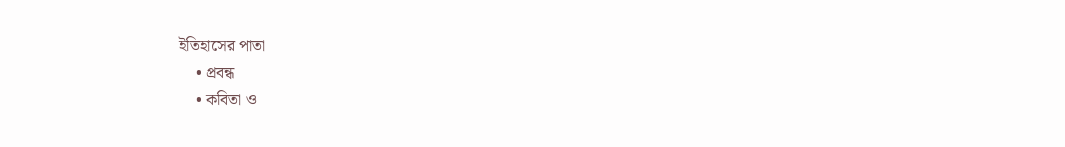ইতিহাসের পাতা
    • প্রবন্ধ
    • কবিতা ও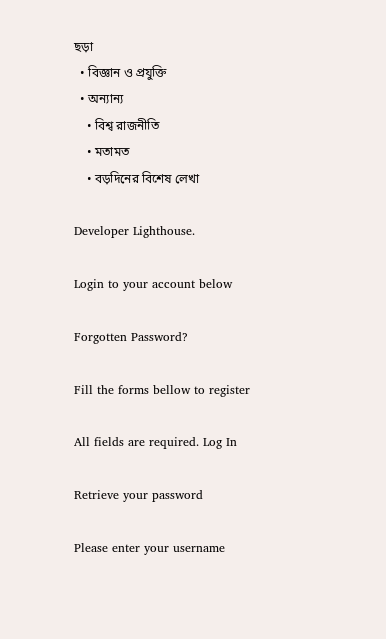ছড়া
  • বিজ্ঞান ও প্রযুক্তি
  • অন্যান্য
    • বিশ্ব রাজনীতি
    • মতামত
    • বড়দিনের বিশেষ লেখা

Developer Lighthouse.

Login to your account below

Forgotten Password?

Fill the forms bellow to register

All fields are required. Log In

Retrieve your password

Please enter your username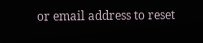or email address to reset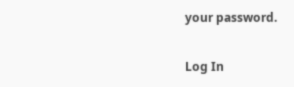your password.

Log In